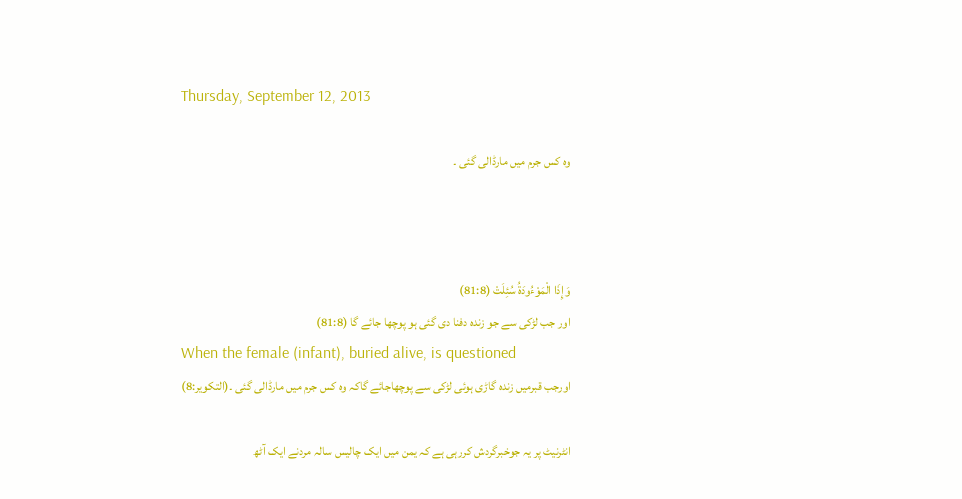Thursday, September 12, 2013

وہ کس جرم میں مارڈالی گئی ۔



وَإِذَا الْمَوْءُودَةُ سُئِلَتْ (81:8)
اور جب لڑکی سے جو زندہ دفنا دی گئی ہو پوچھا جائے گا (81:8)
When the female (infant), buried alive, is questioned
اورجب قبرمیں زندہ گاڑی ہوئی لڑکی سے پوچھاجائے گاکہ وہ کس جرم میں مارڈالی گئی ۔(التکویر:8)

انٹرنیٹ پر یہ جوخبرگردش کررہی ہے کہ یمن میں ایک چالیس سالہ مردنے ایک آٹھ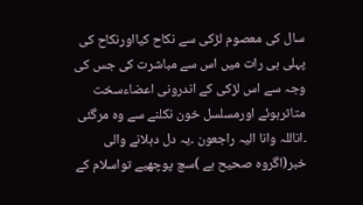سال کی معصوم لڑکی سے نکاح کیااورنکاح کی پہلی ہی رات میں اس سے مباشرت کی جس کی وجہ سے اس لڑکی کے اندرونی اعضاءسخت متاثرہوئے اورمسلسل خون نکلنے سے وہ مرگئی ۔اناللہ وانا الیہ راجعون ۔یہ دل دہلانے والی خبر(اگروہ صحیح ہے )سچ پوچھیے تواسلام کے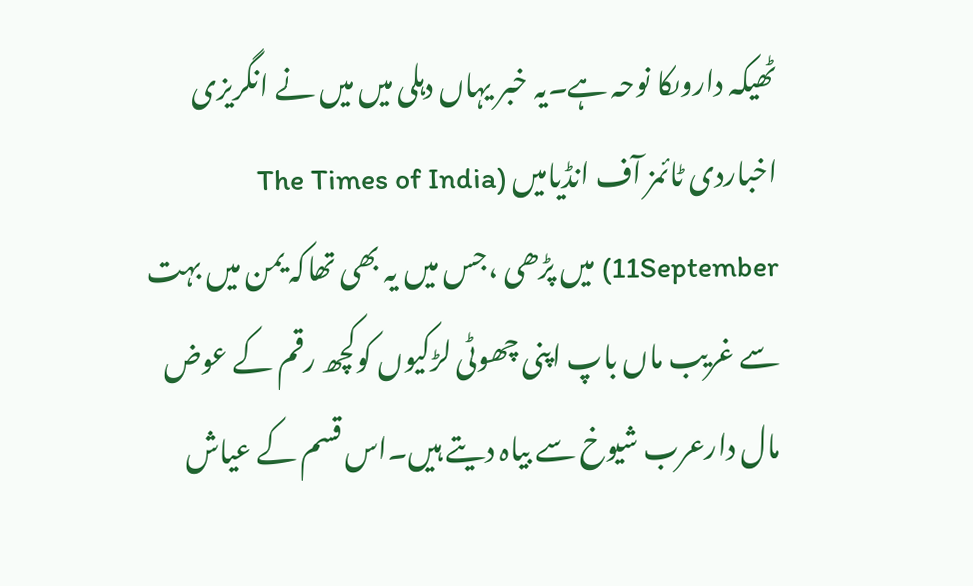ٹھیکہ داروںکا نوحہ ہے۔یہ خبر یہاں دہلی میں میں نے انگریزی اخباردی ٹائمز آف انڈیامیں (The Times of India 11September) میں پڑھی ،جس میں یہ بھی تھاکہ یمن میں بہت سے غریب ماں باپ اپنی چھوٹی لڑکیوں کوکچھ رقم کے عوض مال دارعرب شیوخ سے بیاہ دیتے ہیں۔اس قسم کے عیاش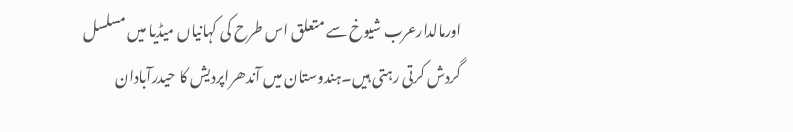اورمالدارعرب شیوخ سے متعلق اس طرح کی کہانیاں میڈیا میں مسلسل گردش کرتی رہتی ہیں۔ہندوستان میں آندھراپردیش کا حیدرآبادان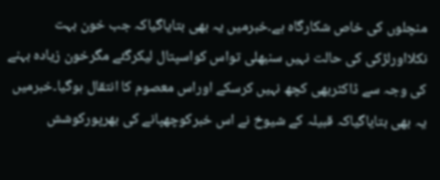منچلوں کی خاص شکارگاہ ہے۔خبرمیں یہ بھی بتایاگیاکہ جب خون بہت نکلااورلڑکی کی حالت نہیں سنبھلی تواس کواسپتال لیکرگئے مگرخون زیادہ بہنے کی وجہ سے ڈاکٹربھی کچھ نہیں کرسکے اوراس معصوم کا انتقال ہوگیا۔خبرمیں یہ بھی بتایاگیاکہ قبیلہ کے شیوخ نے اس خبرکوچھپانے کی بھرپورکوشش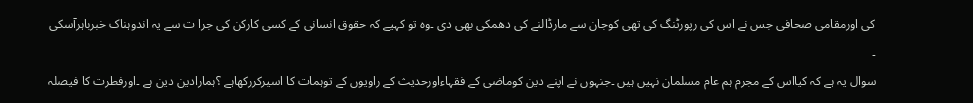کی اورمقامی صحافی جس نے اس کی رپورٹنگ کی تھی کوجان سے مارڈالنے کی دھمکی بھی دی ۔وہ تو کہیے کہ حقوق انسانی کے کسی کارکن کی جرا ت سے یہ اندوہناک خبرباہرآسکی ۔
سوال یہ ہے کہ کیااس کے مجرم ہم عام مسلمان نہیں ہیں ۔جنہوں نے اپنے دین کوماضی کے فقہاءاورحدیث کے راویوں کے توہمات کا اسیرکررکھاہے ؟ہمارادین دین ہے ۔اورفطرت کا فیصلہ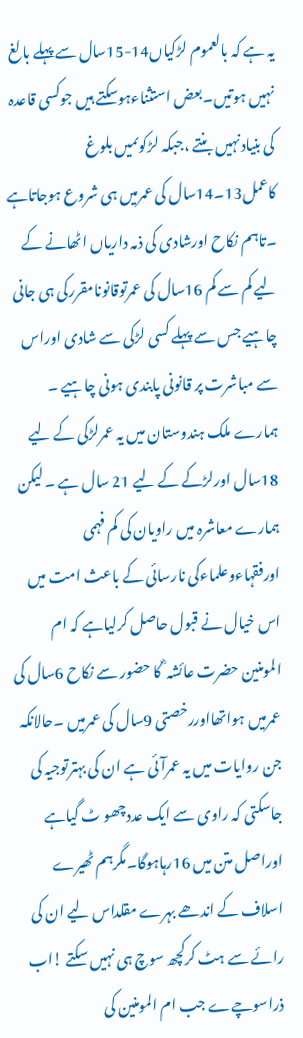یہ ہے کہ بالعموم لڑکیاں14-15سال سے پہلے بالغ نہیں ہوتیں۔بعض استثناءہوسکتے ہیں جوکسی قاعدہ کی بنیادنہیں بنتے ،جبکہ لڑکوںمیں بلوغ کاعمل13۔14سال کی عمرمیں ہی شروع ہوجاتاہے ۔تاہم نکاح اورشادی کی ذمہ داریاں اٹھانے کے لیے کم سے کم 16سال کی عمرتوقانونامقررکی ہی جانی چاہیے جس سے پہلے کسی لڑکی سے شادی اوراس سے مباشرت پر قانونی پابندی ہونی چاہیے ۔ ہمارے ملک ہندوستان میں یہ عمرلڑکی کے لیے 18سال اورلڑکے کے لیے 21 سال ہے ۔ لیکن ہمارے معاشرہ میں راویان کی کم فہمی اورفقہاءوعلماءکی نارسائی کے باعث امت میں اس خیال نے قبول حاصل کرلیاہے کہ ام المومنین حضرت عائشہ ؓ کا حضور سے نکاح 6سال کی عمرمیں ہواتھااوررخصتی 9سال کی عمرمیں ۔حالانکہ جن روایات میں یہ عمرآئی ہے ان کی بہترتوجیہ کی جاسکتی کہ راوی سے ایک عددچھو ٹ گیاہے اوراصل متن میں 16رہاہوگا۔مگرہم ٹھیرے اسلاف کے اندھے بہرے مقلداس لیے ان کی رائے سے ہٹ کرکچھ سوچ ہی نہیں سکتے !اب ذراسوچےے جب ام المومنین کی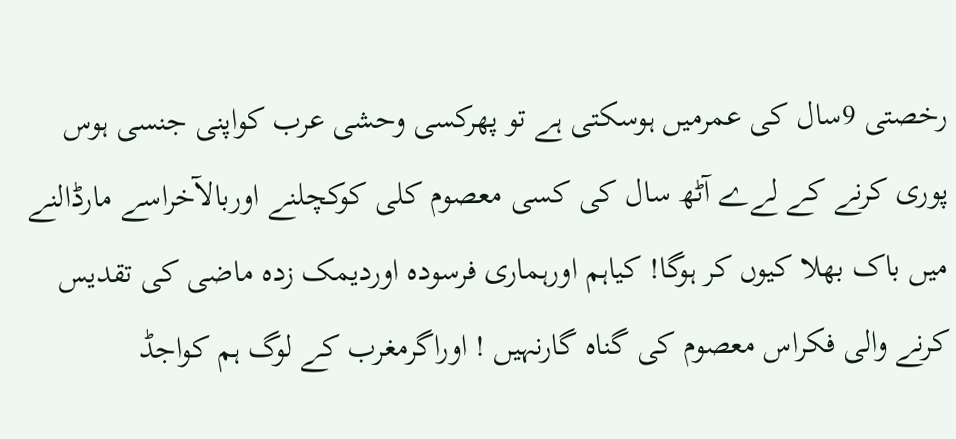رخصتی 9سال کی عمرمیں ہوسکتی ہے تو پھرکسی وحشی عرب کواپنی جنسی ہوس پوری کرنے کے لےے آٹھ سال کی کسی معصوم کلی کوکچلنے اوربالآخراسے مارڈالنے میں باک بھلا کیوں کر ہوگا! کیاہم اورہماری فرسودہ اوردیمک زدہ ماضی کی تقدیس کرنے والی فکراس معصوم کی گناہ گارنہیں ! اوراگرمغرب کے لوگ ہم کواجڈ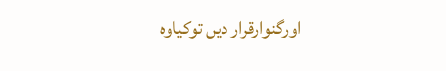اورگنوارقرار دیں توکیاوہ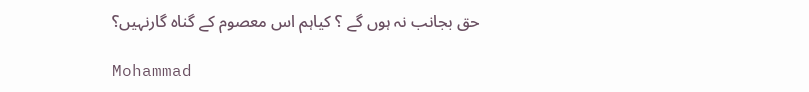حق بجانب نہ ہوں گے ؟ کیاہم اس معصوم کے گناہ گارنہیں؟

Mohammad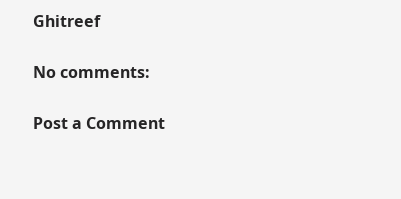Ghitreef

No comments:

Post a Comment